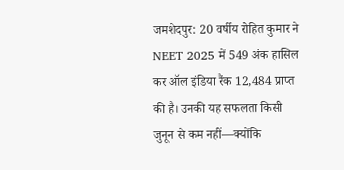जमशेदपुर: 20 वर्षीय रोहित कुमार ने NEET 2025 में 549 अंक हासिल कर ऑल इंडिया रैंक 12,484 प्राप्त की है। उनकी यह सफलता किसी जुनून से कम नहीं—क्योंकि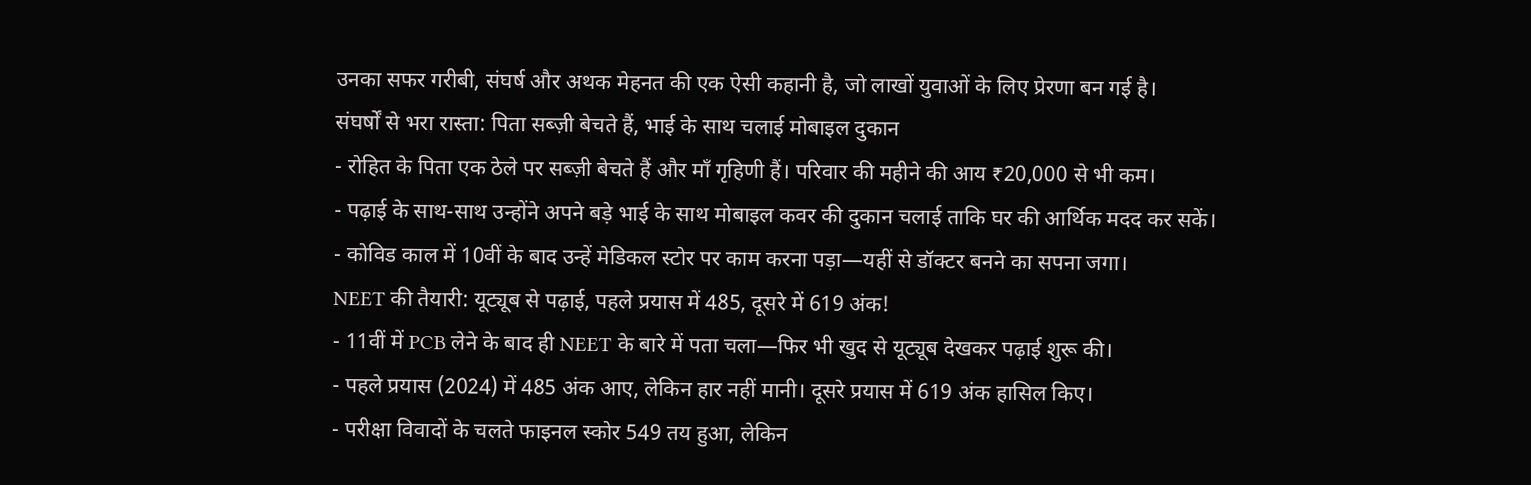उनका सफर गरीबी, संघर्ष और अथक मेहनत की एक ऐसी कहानी है, जो लाखों युवाओं के लिए प्रेरणा बन गई है।
संघर्षों से भरा रास्ता: पिता सब्ज़ी बेचते हैं, भाई के साथ चलाई मोबाइल दुकान
- रोहित के पिता एक ठेले पर सब्ज़ी बेचते हैं और माँ गृहिणी हैं। परिवार की महीने की आय ₹20,000 से भी कम।
- पढ़ाई के साथ-साथ उन्होंने अपने बड़े भाई के साथ मोबाइल कवर की दुकान चलाई ताकि घर की आर्थिक मदद कर सकें।
- कोविड काल में 10वीं के बाद उन्हें मेडिकल स्टोर पर काम करना पड़ा—यहीं से डॉक्टर बनने का सपना जगा।
NEET की तैयारी: यूट्यूब से पढ़ाई, पहले प्रयास में 485, दूसरे में 619 अंक!
- 11वीं में PCB लेने के बाद ही NEET के बारे में पता चला—फिर भी खुद से यूट्यूब देखकर पढ़ाई शुरू की।
- पहले प्रयास (2024) में 485 अंक आए, लेकिन हार नहीं मानी। दूसरे प्रयास में 619 अंक हासिल किए।
- परीक्षा विवादों के चलते फाइनल स्कोर 549 तय हुआ, लेकिन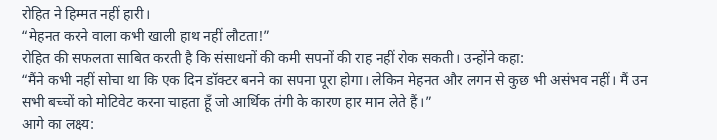रोहित ने हिम्मत नहीं हारी।
“मेहनत करने वाला कभी खाली हाथ नहीं लौटता!”
रोहित की सफलता साबित करती है कि संसाधनों की कमी सपनों की राह नहीं रोक सकती। उन्होंने कहा:
“मैंने कभी नहीं सोचा था कि एक दिन डॉक्टर बनने का सपना पूरा होगा। लेकिन मेहनत और लगन से कुछ भी असंभव नहीं। मैं उन सभी बच्चों को मोटिवेट करना चाहता हूँ जो आर्थिक तंगी के कारण हार मान लेते हैं।”
आगे का लक्ष्य: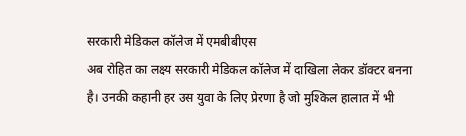सरकारी मेडिकल कॉलेज में एमबीबीएस
अब रोहित का लक्ष्य सरकारी मेडिकल कॉलेज में दाखिला लेकर डॉक्टर बनना है। उनकी कहानी हर उस युवा के लिए प्रेरणा है जो मुश्किल हालात में भी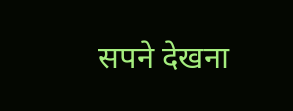सपने देखना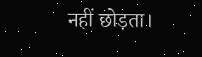नहीं छोड़ता।